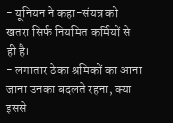- यूनियन ने कहा-संयत्र को खतरा सिर्फ नियमित कर्मियों से ही है।
- लगातार ठेका श्रमिकों का आना जाना उनका बदलते रहना, क्या इससे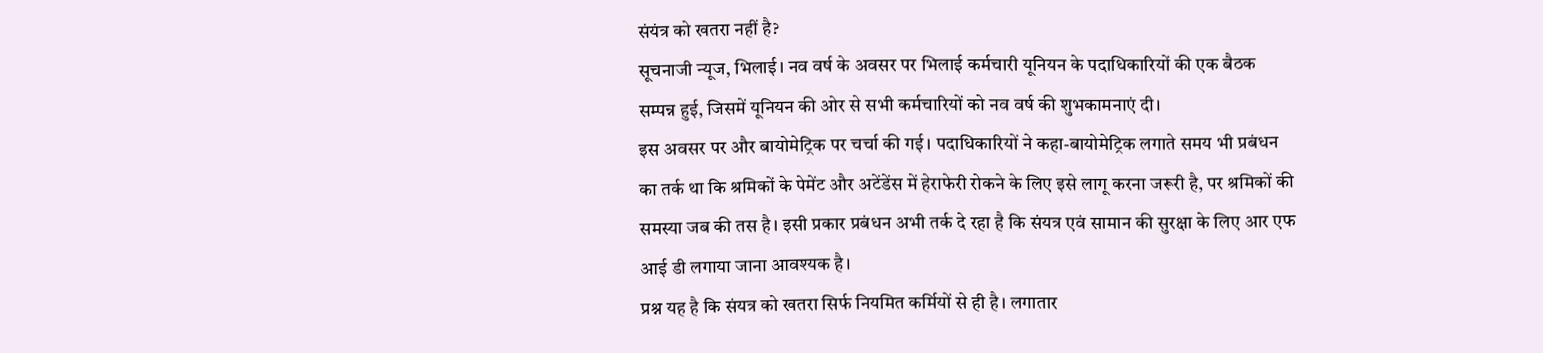संयंत्र को खतरा नहीं है?
सूचनाजी न्यूज, भिलाई। नव वर्ष के अवसर पर भिलाई कर्मचारी यूनियन के पदाधिकारियों की एक बैठक सम्पन्न हुई, जिसमें यूनियन की ओर से सभी कर्मचारियों को नव वर्ष की शुभकामनाएं दी।
इस अवसर पर और बायोमेट्रिक पर चर्चा की गई। पदाधिकारियों ने कहा-बायोमेट्रिक लगाते समय भी प्रबंधन का तर्क था कि श्रमिकों के पेमेंट और अटेंडेंस में हेराफेरी रोकने के लिए इसे लागू करना जरूरी है, पर श्रमिकों की समस्या जब की तस है। इसी प्रकार प्रबंधन अभी तर्क दे रहा है कि संयत्र एवं सामान की सुरक्षा के लिए आर एफ आई डी लगाया जाना आवश्यक है।
प्रश्न यह है कि संयत्र को खतरा सिर्फ नियमित कर्मियों से ही है। लगातार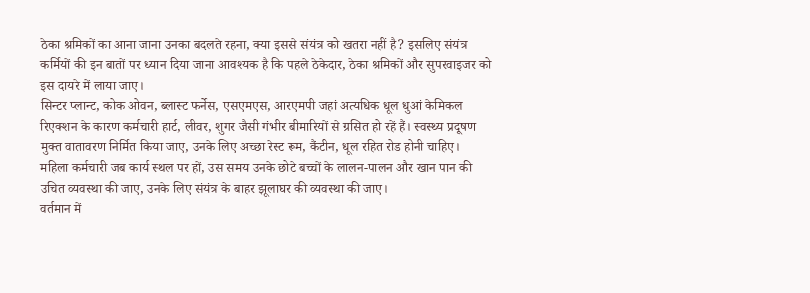ठेका श्रमिकों का आना जाना उनका बदलते रहना, क्या इससे संयंत्र को खतरा नहीं है? इसलिए संयंत्र कर्मियों की इन बातों पर ध्यान दिया जाना आवश्यक है कि पहले ठेकेदार, ठेका श्रमिकों और सुपरवाइजर को इस दायरे में लाया जाए।
सिन्टर प्लान्ट, कोक ओवन, ब्लास्ट फर्नेस, एसएमएस, आरएमपी जहां अत्यधिक धूल धुआं केमिकल रिएक्शन के कारण कर्मचारी हार्ट, लीवर, शुगर जैसी गंभीर बीमारियों से ग्रसित हो रहें हैं। स्वस्थ्य प्रदूषण मुक्त वातावरण निर्मित किया जाए, उनके लिए अच्छा रेस्ट रूम, कैंटीन, धूल रहित रोड होनी चाहिए।
महिला कर्मचारी जब कार्य स्थल पर हों, उस समय उनके छोटे बच्चों के लालन-पालन और खान पान की उचित व्यवस्था की जाए, उनके लिए संयंत्र के बाहर झूलाघर की व्यवस्था की जाए।
वर्तमान में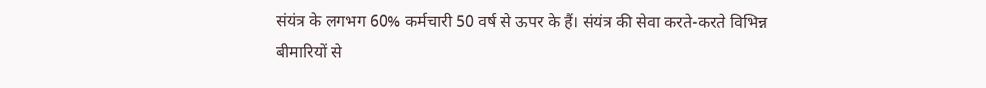संयंत्र के लगभग 60% कर्मचारी 50 वर्ष से ऊपर के हैं। संयंत्र की सेवा करते-करते विभिन्न बीमारियों से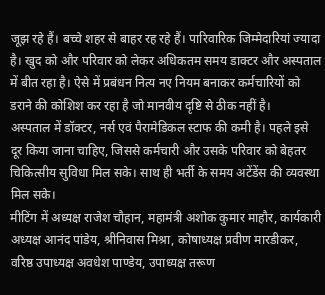जूझ रहे हैं। बच्चे शहर से बाहर रह रहे हैं। पारिवारिक जिम्मेदारियां ज्यादा है। खुद को और परिवार को लेकर अधिकतम समय डाक्टर और अस्पताल में बीत रहा है। ऐसे में प्रबंधन नित्य नए नियम बनाकर कर्मचारियों को डराने की कोशिश कर रहा है जो मानवीय दृष्टि से ठीक नहीं है।
अस्पताल में डॉक्टर, नर्स एवं पैरामेडिकल स्टाफ की कमी है। पहले इसे दूर किया जाना चाहिए, जिससे कर्मचारी और उसके परिवार को बेहतर चिकित्सीय सुविधा मिल सके। साथ ही भर्ती के समय अटेंडेंस की व्यवस्था मिल सके।
मीटिंग में अध्यक्ष राजेश चौहान, महामंत्री अशोक कुमार माहौर, कार्यकारी अध्यक्ष आनंद पांडेय, श्रीनिवास मिश्रा, कोषाध्यक्ष प्रवीण मारडीकर, वरिष्ठ उपाध्यक्ष अवधेश पाण्डेय, उपाध्यक्ष तरूण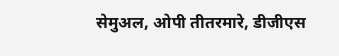सेमुअल, ओपी तीतरमारे, डीजीएस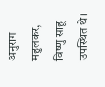अनुराग महुलकर, विष्णु साहू उपस्थित थे।